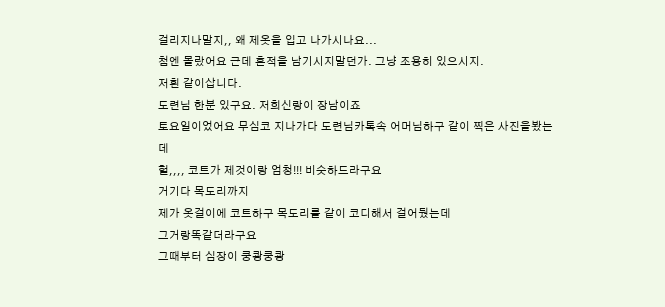걸리지나말지,, 왜 제옷을 입고 나가시나요...
첨엔 몰랐어요 근데 흔적을 남기시지말던가. 그냥 조용히 있으시지.
저흰 같이삽니다.
도련님 한분 있구요. 저희신랑이 장남이죠
토요일이었어요 무심코 지나가다 도련님카톡속 어머님하구 같이 찍은 사진을봤는데
헐,,,, 코트가 제것이랑 엄청!!! 비슷하드라구요
거기다 목도리까지
제가 옷걸이에 코트하구 목도리를 같이 코디해서 걸어뒀는데
그거랑똑같더라구요
그때부터 심장이 쿵쾅쿵쾅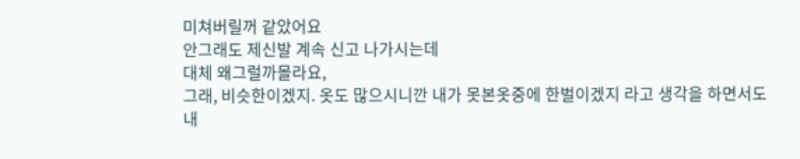미쳐버릴꺼 같았어요
안그래도 제신발 계속 신고 나가시는데
대체 왜그럴까몰라요,
그래, 비슷한이겠지. 옷도 많으시니깐 내가 못본옷중에 한벌이겠지 라고 생각을 하면서도
내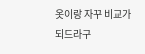옷이랑 자꾸 비교가 되드라구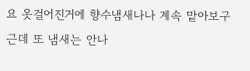요 옷걸어진거에 향수냄새나나 계속 맡아보구
근데 또 냄새는 안나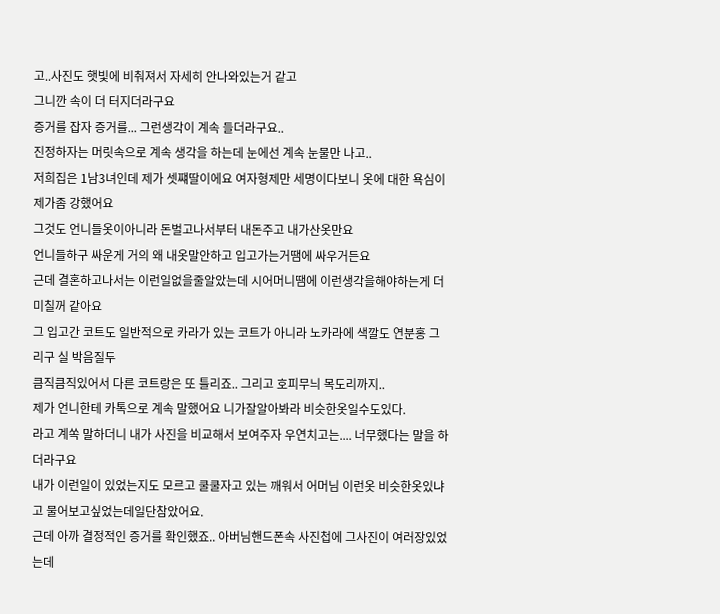고..사진도 햇빛에 비춰져서 자세히 안나와있는거 같고
그니깐 속이 더 터지더라구요
증거를 잡자 증거를... 그런생각이 계속 들더라구요..
진정하자는 머릿속으로 계속 생각을 하는데 눈에선 계속 눈물만 나고..
저희집은 1남3녀인데 제가 셋쨰딸이에요 여자형제만 세명이다보니 옷에 대한 욕심이 제가좀 강했어요
그것도 언니들옷이아니라 돈벌고나서부터 내돈주고 내가산옷만요
언니들하구 싸운게 거의 왜 내옷말안하고 입고가는거땜에 싸우거든요
근데 결혼하고나서는 이런일없을줄알았는데 시어머니땜에 이런생각을해야하는게 더 미칠꺼 같아요
그 입고간 코트도 일반적으로 카라가 있는 코트가 아니라 노카라에 색깔도 연분홍 그리구 실 박음질두
큼직큼직있어서 다른 코트랑은 또 틀리죠.. 그리고 호피무늬 목도리까지..
제가 언니한테 카톡으로 계속 말했어요 니가잘알아봐라 비슷한옷일수도있다.
라고 계쏙 말하더니 내가 사진을 비교해서 보여주자 우연치고는.... 너무했다는 말을 하더라구요
내가 이런일이 있었는지도 모르고 쿨쿨자고 있는 깨워서 어머님 이런옷 비슷한옷있냐고 물어보고싶었는데일단참았어요.
근데 아까 결정적인 증거를 확인했죠.. 아버님핸드폰속 사진첩에 그사진이 여러장있었는데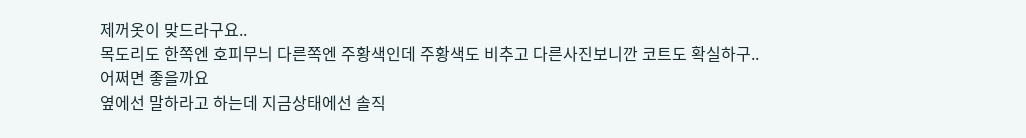제꺼옷이 맞드라구요..
목도리도 한쪽엔 호피무늬 다른쪽엔 주황색인데 주황색도 비추고 다른사진보니깐 코트도 확실하구..
어쩌면 좋을까요
옆에선 말하라고 하는데 지금상태에선 솔직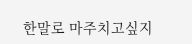한말로 마주치고싶지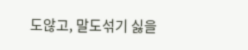도않고, 말도섞기 싫을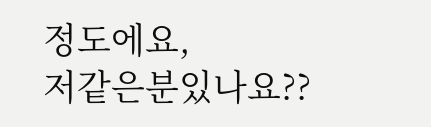정도에요,
저같은분있나요??